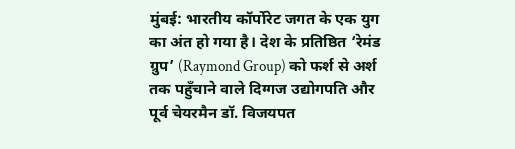मुंबई: भारतीय कॉर्पोरेट जगत के एक युग का अंत हो गया है। देश के प्रतिष्ठित ‘रेमंड ग्रुप’ (Raymond Group) को फर्श से अर्श तक पहुँचाने वाले दिग्गज उद्योगपति और पूर्व चेयरमैन डॉ. विजयपत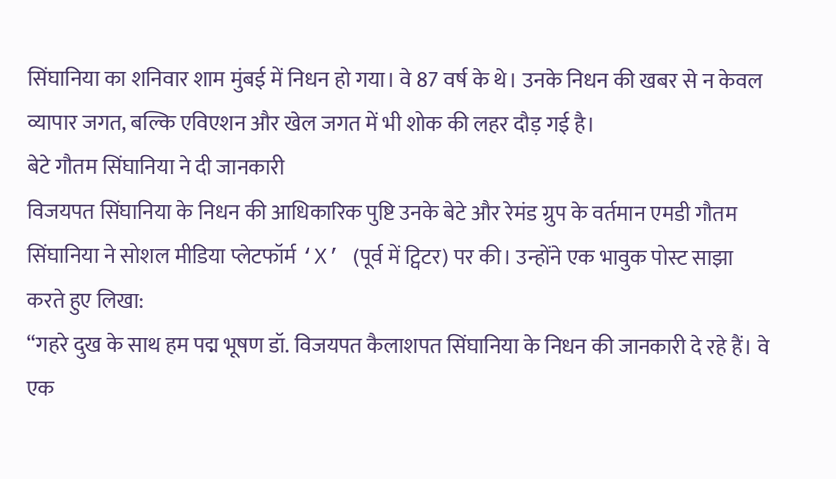सिंघानिया का शनिवार शाम मुंबई में निधन हो गया। वे 87 वर्ष के थे। उनके निधन की खबर से न केवल व्यापार जगत, बल्कि एविएशन और खेल जगत में भी शोक की लहर दौड़ गई है।
बेटे गौतम सिंघानिया ने दी जानकारी
विजयपत सिंघानिया के निधन की आधिकारिक पुष्टि उनके बेटे और रेमंड ग्रुप के वर्तमान एमडी गौतम सिंघानिया ने सोशल मीडिया प्लेटफॉर्म ‘X’ (पूर्व में ट्विटर) पर की। उन्होंने एक भावुक पोस्ट साझा करते हुए लिखा:
“गहरे दुख के साथ हम पद्म भूषण डॉ. विजयपत कैलाशपत सिंघानिया के निधन की जानकारी दे रहे हैं। वे एक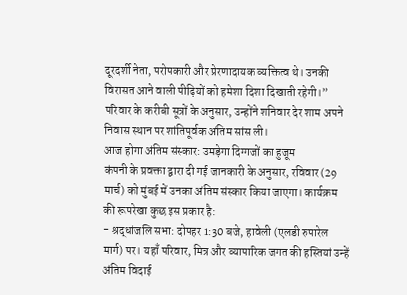दूरदर्शी नेता, परोपकारी और प्रेरणादायक व्यक्तित्व थे। उनकी विरासत आने वाली पीढ़ियों को हमेशा दिशा दिखाती रहेगी।”
परिवार के करीबी सूत्रों के अनुसार, उन्होंने शनिवार देर शाम अपने निवास स्थान पर शांतिपूर्वक अंतिम सांस ली।
आज होगा अंतिम संस्कार: उमड़ेगा दिग्गजों का हुजूम
कंपनी के प्रवक्ता द्वारा दी गई जानकारी के अनुसार, रविवार (29 मार्च) को मुंबई में उनका अंतिम संस्कार किया जाएगा। कार्यक्रम की रूपरेखा कुछ इस प्रकार है:
- श्रद्धांजलि सभा: दोपहर 1:30 बजे, हावेली (एलडी रुपारेल मार्ग) पर। यहाँ परिवार, मित्र और व्यापारिक जगत की हस्तियां उन्हें अंतिम विदाई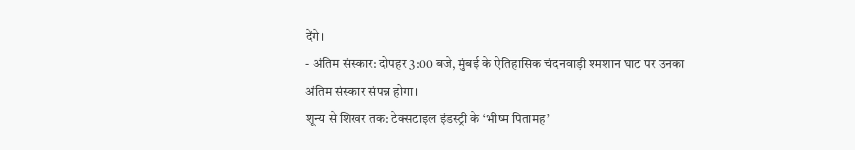देंगे।
- अंतिम संस्कार: दोपहर 3:00 बजे, मुंबई के ऐतिहासिक चंदनवाड़ी श्मशान घाट पर उनका अंतिम संस्कार संपन्न होगा।
शून्य से शिखर तक: टेक्सटाइल इंडस्ट्री के ‘भीष्म पितामह’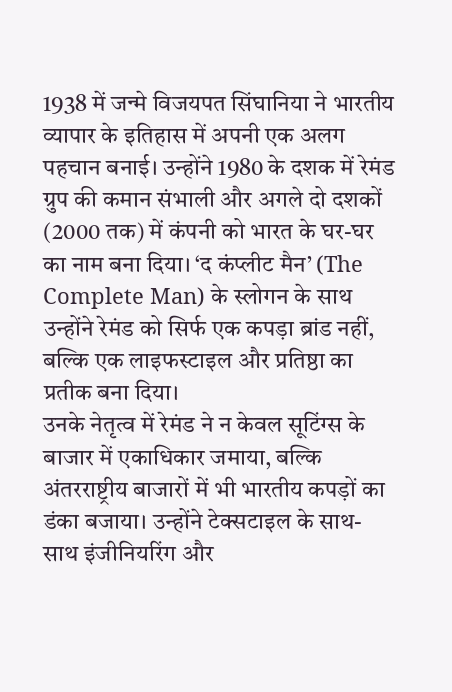1938 में जन्मे विजयपत सिंघानिया ने भारतीय व्यापार के इतिहास में अपनी एक अलग पहचान बनाई। उन्होंने 1980 के दशक में रेमंड ग्रुप की कमान संभाली और अगले दो दशकों (2000 तक) में कंपनी को भारत के घर-घर का नाम बना दिया। ‘द कंप्लीट मैन’ (The Complete Man) के स्लोगन के साथ उन्होंने रेमंड को सिर्फ एक कपड़ा ब्रांड नहीं, बल्कि एक लाइफस्टाइल और प्रतिष्ठा का प्रतीक बना दिया।
उनके नेतृत्व में रेमंड ने न केवल सूटिंग्स के बाजार में एकाधिकार जमाया, बल्कि अंतरराष्ट्रीय बाजारों में भी भारतीय कपड़ों का डंका बजाया। उन्होंने टेक्सटाइल के साथ-साथ इंजीनियरिंग और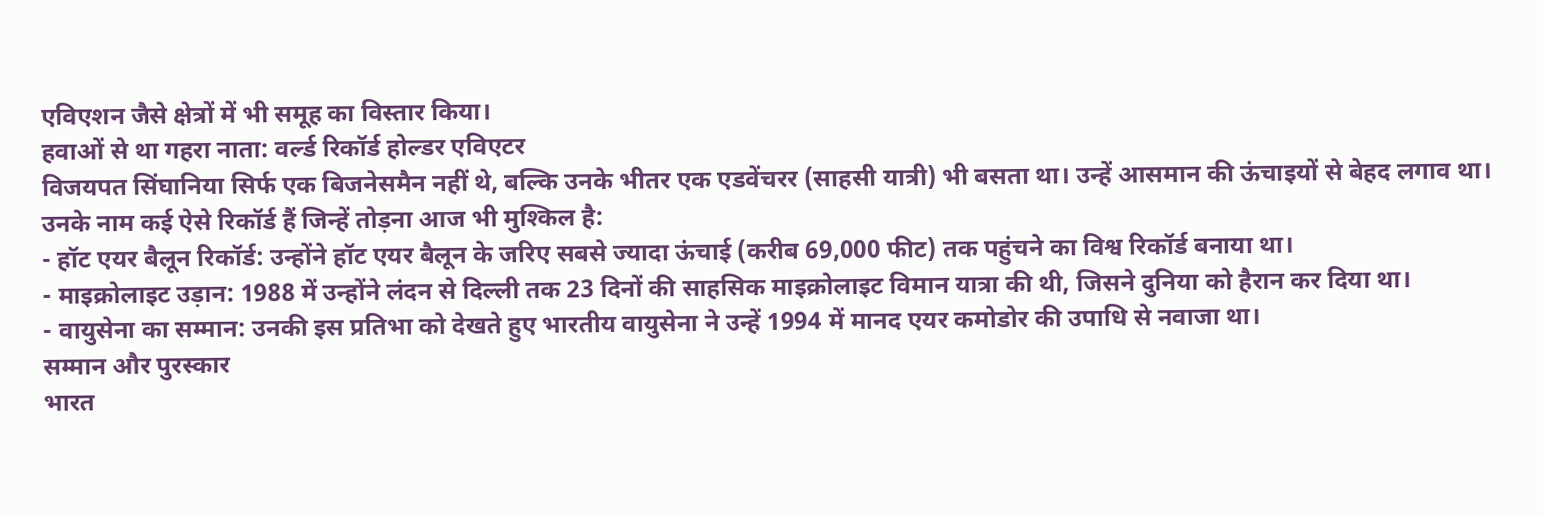एविएशन जैसे क्षेत्रों में भी समूह का विस्तार किया।
हवाओं से था गहरा नाता: वर्ल्ड रिकॉर्ड होल्डर एविएटर
विजयपत सिंघानिया सिर्फ एक बिजनेसमैन नहीं थे, बल्कि उनके भीतर एक एडवेंचरर (साहसी यात्री) भी बसता था। उन्हें आसमान की ऊंचाइयों से बेहद लगाव था। उनके नाम कई ऐसे रिकॉर्ड हैं जिन्हें तोड़ना आज भी मुश्किल है:
- हॉट एयर बैलून रिकॉर्ड: उन्होंने हॉट एयर बैलून के जरिए सबसे ज्यादा ऊंचाई (करीब 69,000 फीट) तक पहुंचने का विश्व रिकॉर्ड बनाया था।
- माइक्रोलाइट उड़ान: 1988 में उन्होंने लंदन से दिल्ली तक 23 दिनों की साहसिक माइक्रोलाइट विमान यात्रा की थी, जिसने दुनिया को हैरान कर दिया था।
- वायुसेना का सम्मान: उनकी इस प्रतिभा को देखते हुए भारतीय वायुसेना ने उन्हें 1994 में मानद एयर कमोडोर की उपाधि से नवाजा था।
सम्मान और पुरस्कार
भारत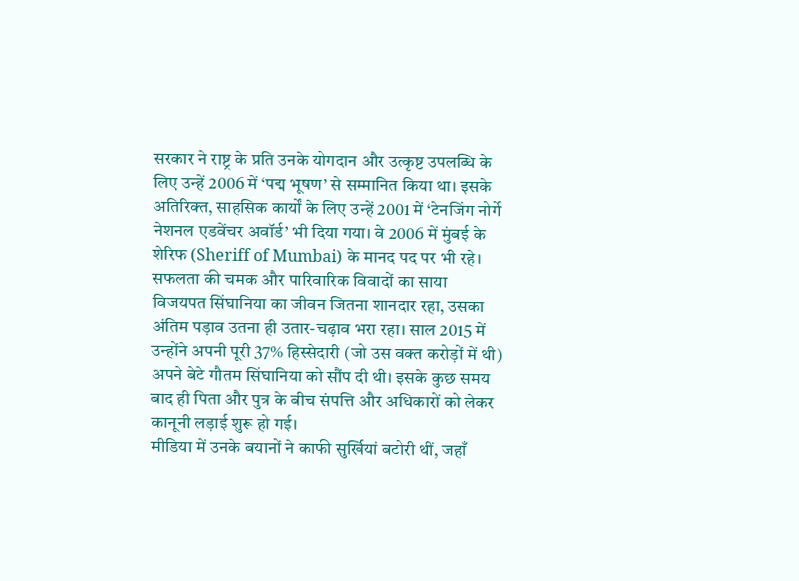सरकार ने राष्ट्र के प्रति उनके योगदान और उत्कृष्ट उपलब्धि के लिए उन्हें 2006 में ‘पद्म भूषण’ से सम्मानित किया था। इसके अतिरिक्त, साहसिक कार्यों के लिए उन्हें 2001 में ‘टेनजिंग नोर्गे नेशनल एडवेंचर अवॉर्ड’ भी दिया गया। वे 2006 में मुंबई के शेरिफ (Sheriff of Mumbai) के मानद पद पर भी रहे।
सफलता की चमक और पारिवारिक विवादों का साया
विजयपत सिंघानिया का जीवन जितना शानदार रहा, उसका अंतिम पड़ाव उतना ही उतार-चढ़ाव भरा रहा। साल 2015 में उन्होंने अपनी पूरी 37% हिस्सेदारी (जो उस वक्त करोड़ों में थी) अपने बेटे गौतम सिंघानिया को सौंप दी थी। इसके कुछ समय बाद ही पिता और पुत्र के बीच संपत्ति और अधिकारों को लेकर कानूनी लड़ाई शुरू हो गई।
मीडिया में उनके बयानों ने काफी सुर्खियां बटोरी थीं, जहाँ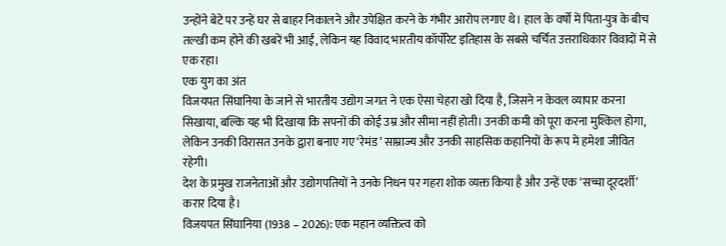उन्होंने बेटे पर उन्हें घर से बाहर निकालने और उपेक्षित करने के गंभीर आरोप लगाए थे। हाल के वर्षों में पिता-पुत्र के बीच तल्खी कम होने की खबरें भी आईं, लेकिन यह विवाद भारतीय कॉर्पोरेट इतिहास के सबसे चर्चित उत्तराधिकार विवादों में से एक रहा।
एक युग का अंत
विजयपत सिंघानिया के जाने से भारतीय उद्योग जगत ने एक ऐसा चेहरा खो दिया है, जिसने न केवल व्यापार करना सिखाया, बल्कि यह भी दिखाया कि सपनों की कोई उम्र और सीमा नहीं होती। उनकी कमी को पूरा करना मुश्किल होगा, लेकिन उनकी विरासत उनके द्वारा बनाए गए ‘रेमंड’ साम्राज्य और उनकी साहसिक कहानियों के रूप में हमेशा जीवित रहेगी।
देश के प्रमुख राजनेताओं और उद्योगपतियों ने उनके निधन पर गहरा शोक व्यक्त किया है और उन्हें एक ‘सच्चा दूरदर्शी’ करार दिया है।
विजयपत सिंघानिया (1938 – 2026): एक महान व्यक्तित्व को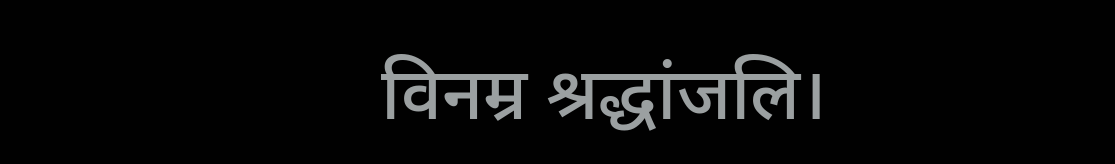विनम्र श्रद्धांजलि।